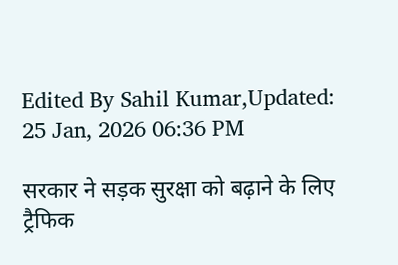Edited By Sahil Kumar,Updated: 25 Jan, 2026 06:36 PM

सरकार ने सड़क सुरक्षा को बढ़ाने के लिए ट्रैफिक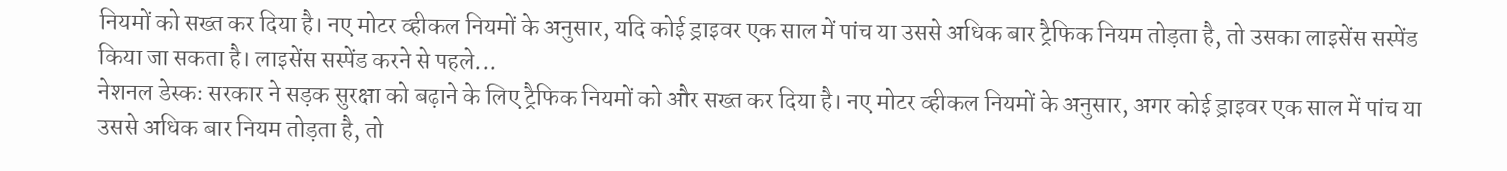नियमों को सख्त कर दिया है। नए मोटर व्हीकल नियमों के अनुसार, यदि कोई ड्राइवर एक साल में पांच या उससे अधिक बार ट्रैफिक नियम तोड़ता है, तो उसका लाइसेंस सस्पेंड किया जा सकता है। लाइसेंस सस्पेंड करने से पहले...
नेशनल डेस्कः सरकार ने सड़क सुरक्षा को बढ़ाने के लिए ट्रैफिक नियमों को और सख्त कर दिया है। नए मोटर व्हीकल नियमों के अनुसार, अगर कोई ड्राइवर एक साल में पांच या उससे अधिक बार नियम तोड़ता है, तो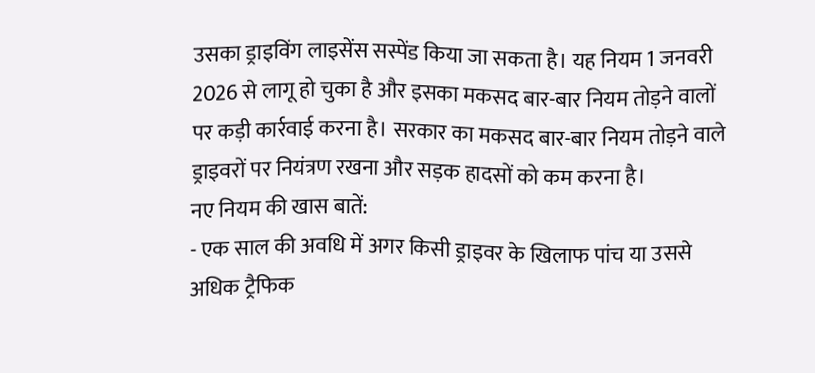उसका ड्राइविंग लाइसेंस सस्पेंड किया जा सकता है। यह नियम 1 जनवरी 2026 से लागू हो चुका है और इसका मकसद बार-बार नियम तोड़ने वालों पर कड़ी कार्रवाई करना है। सरकार का मकसद बार-बार नियम तोड़ने वाले ड्राइवरों पर नियंत्रण रखना और सड़क हादसों को कम करना है।
नए नियम की खास बातें:
- एक साल की अवधि में अगर किसी ड्राइवर के खिलाफ पांच या उससे अधिक ट्रैफिक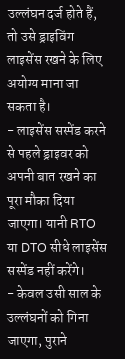उल्लंघन दर्ज होते हैं, तो उसे ड्राइविंग लाइसेंस रखने के लिए अयोग्य माना जा सकता है।
- लाइसेंस सस्पेंड करने से पहले ड्राइवर को अपनी बात रखने का पूरा मौका दिया जाएगा। यानी RTO या DTO सीधे लाइसेंस सस्पेंड नहीं करेंगे।
- केवल उसी साल के उल्लंघनों को गिना जाएगा, पुराने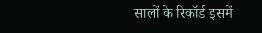सालों के रिकॉर्ड इसमें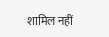शामिल नहीं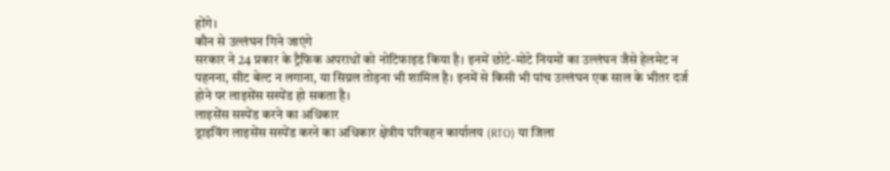होंगे।
कौन से उल्लंघन गिने जाएंगे
सरकार ने 24 प्रकार के ट्रैफिक अपराधों को नोटिफाइड किया है। इनमें छोटे-मोटे नियमों का उल्लंघन जैसे हेलमेट न पहनना, सीट बेल्ट न लगाना, या सिग्नल तोड़ना भी शामिल है। इनमें से किसी भी पांच उल्लंघन एक साल के भीतर दर्ज होने पर लाइसेंस सस्पेंड हो सकता है।
लाइसेंस सस्पेंड करने का अधिकार
ड्राइविंग लाइसेंस सस्पेंड करने का अधिकार क्षेत्रीय परिवहन कार्यालय (RTO) या जिला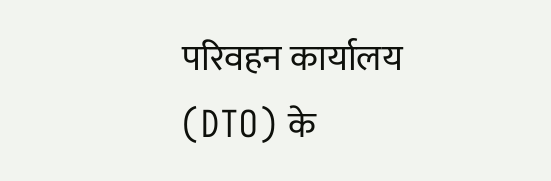परिवहन कार्यालय (DTO) के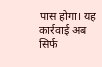पास होगा। यह कार्रवाई अब सिर्फ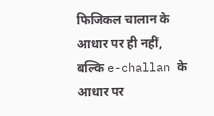फिजिकल चालान के आधार पर ही नहीं, बल्कि e-challan के आधार पर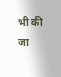भी की जा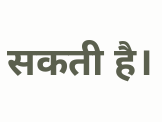सकती है।